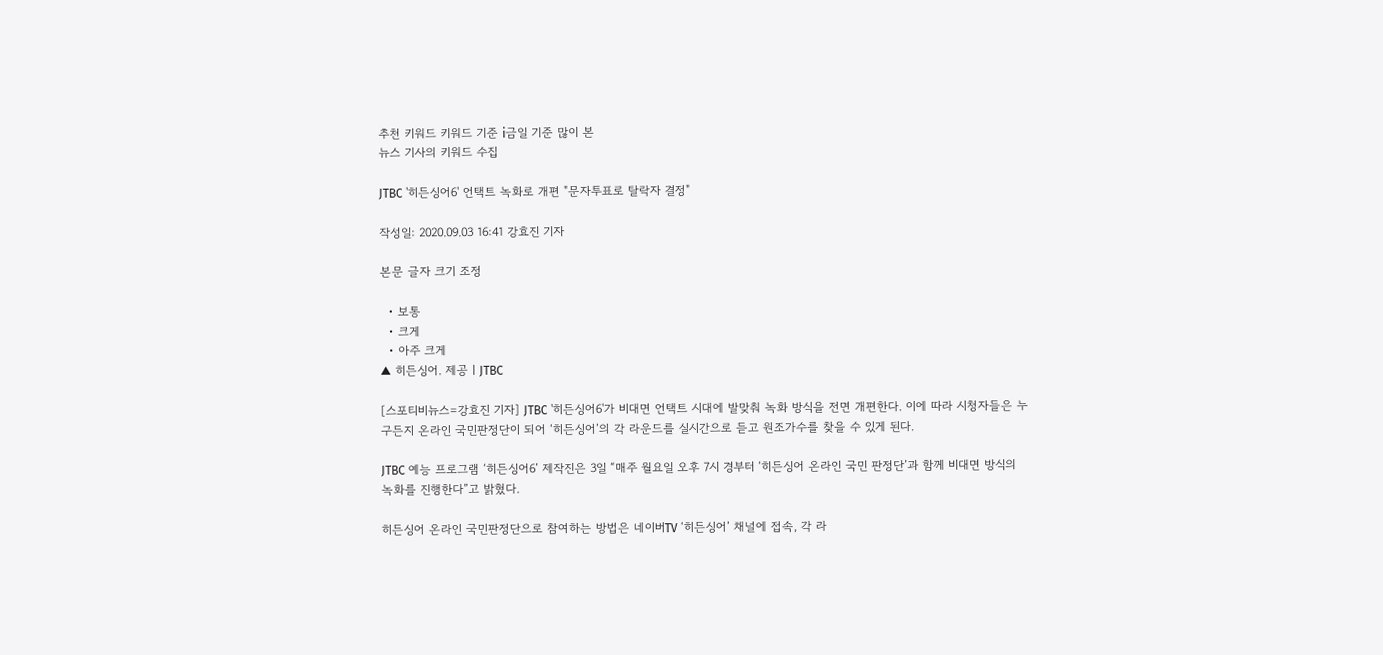추천 키워드 키워드 기준 i금일 기준 많이 본
뉴스 기사의 키워드 수집

JTBC '히든싱어6' 언택트 녹화로 개편 "문자투표로 탈락자 결정"

작성일: 2020.09.03 16:41 강효진 기자

본문 글자 크기 조정

  • 보통
  • 크게
  • 아주 크게
▲ 히든싱어. 제공ㅣJTBC

[스포티비뉴스=강효진 기자] JTBC '히든싱어6'가 비대면 언택트 시대에 발맞춰 녹화 방식을 전면 개편한다. 이에 따라 시청자들은 누구든지 온라인 국민판정단이 되어 ‘히든싱어’의 각 라운드를 실시간으로 듣고 원조가수를 찾을 수 있게 된다.

JTBC 예능 프로그램 ‘히든싱어6’ 제작진은 3일 “매주 월요일 오후 7시 경부터 ‘히든싱어 온라인 국민 판정단’과 함께 비대면 방식의 녹화를 진행한다”고 밝혔다.

히든싱어 온라인 국민판정단으로 참여하는 방법은 네이버TV ‘히든싱어’ 채널에 접속, 각 라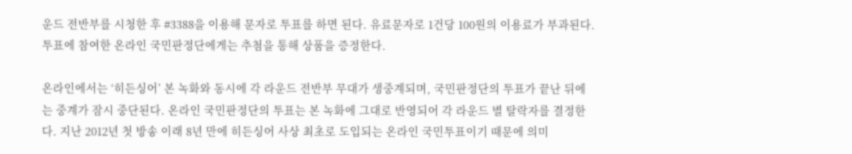운드 전반부를 시청한 후 #3388을 이용해 문자로 투표를 하면 된다. 유료문자로 1건당 100원의 이용료가 부과된다. 투표에 참여한 온라인 국민판정단에게는 추첨을 통해 상품을 증정한다.

온라인에서는 ‘히든싱어’ 본 녹화와 동시에 각 라운드 전반부 무대가 생중계되며, 국민판정단의 투표가 끝난 뒤에는 중계가 잠시 중단된다. 온라인 국민판정단의 투표는 본 녹화에 그대로 반영되어 각 라운드 별 탈락자를 결정한다. 지난 2012년 첫 방송 이래 8년 만에 히든싱어 사상 최초로 도입되는 온라인 국민투표이기 때문에 의미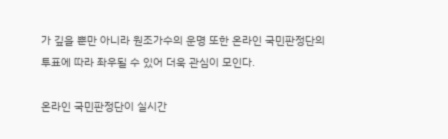가 깊을 뿐만 아니라 원조가수의 운명 또한 온라인 국민판정단의 투표에 따라 좌우될 수 있어 더욱 관심이 모인다.

온라인 국민판정단이 실시간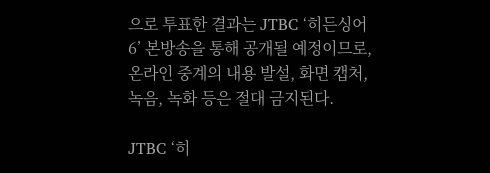으로 투표한 결과는 JTBC ‘히든싱어6’ 본방송을 통해 공개될 예정이므로, 온라인 중계의 내용 발설, 화면 캡처, 녹음, 녹화 등은 절대 금지된다.

JTBC ‘히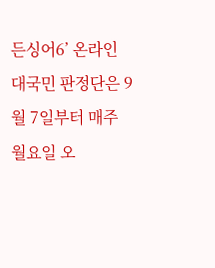든싱어6’ 온라인 대국민 판정단은 9월 7일부터 매주 월요일 오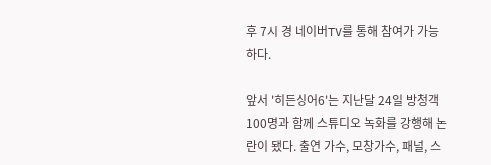후 7시 경 네이버TV를 통해 참여가 가능하다.

앞서 '히든싱어6'는 지난달 24일 방청객 100명과 함께 스튜디오 녹화를 강행해 논란이 됐다. 출연 가수, 모창가수, 패널, 스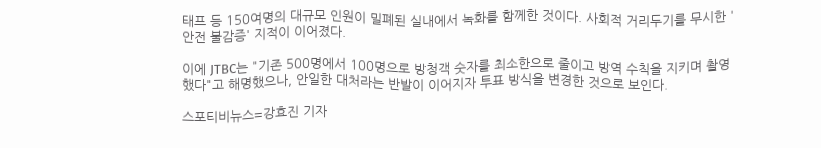태프 등 150여명의 대규모 인원이 밀폐된 실내에서 녹화를 함께한 것이다. 사회적 거리두기를 무시한 '안전 불감증' 지적이 이어졌다.

이에 JTBC는 "기존 500명에서 100명으로 방청객 숫자를 최소한으로 줄이고 방역 수칙을 지키며 촬영했다"고 해명했으나, 안일한 대처라는 반발이 이어지자 투표 방식을 변경한 것으로 보인다.

스포티비뉴스=강효진 기자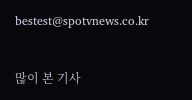bestest@spotvnews.co.kr


많이 본 기사